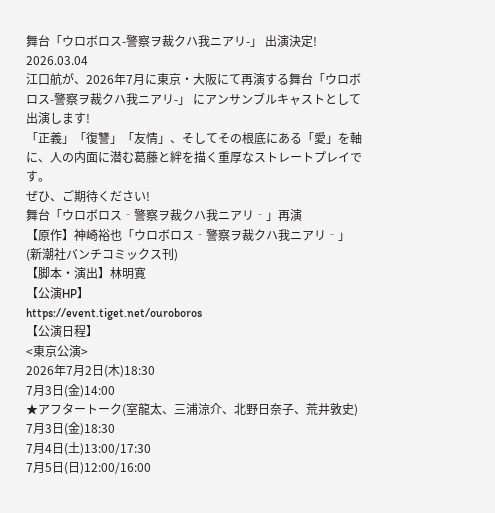舞台「ウロボロス-警察ヲ裁クハ我ニアリ-」 出演決定!
2026.03.04
江口航が、2026年7月に東京・大阪にて再演する舞台「ウロボロス-警察ヲ裁クハ我ニアリ-」 にアンサンブルキャストとして出演します!
「正義」「復讐」「友情」、そしてその根底にある「愛」を軸に、人の内面に潜む葛藤と絆を描く重厚なストレートプレイです。
ぜひ、ご期待ください!
舞台「ウロボロス‐警察ヲ裁クハ我ニアリ‐」再演
【原作】神崎裕也「ウロボロス‐警察ヲ裁クハ我ニアリ‐」(新潮社バンチコミックス刊)
【脚本・演出】林明寛
【公演HP】
https://event.tiget.net/ouroboros
【公演日程】
<東京公演>
2026年7月2日(木)18:30
7月3日(金)14:00
★アフタートーク(室龍太、三浦涼介、北野日奈子、荒井敦史)
7月3日(金)18:30
7月4日(土)13:00/17:30
7月5日(日)12:00/16:00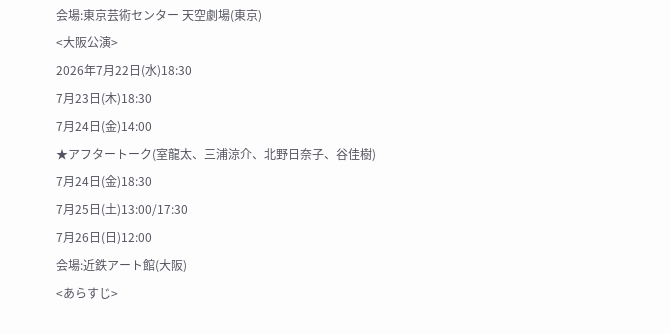会場:東京芸術センター 天空劇場(東京)
<大阪公演>
2026年7月22日(水)18:30
7月23日(木)18:30
7月24日(金)14:00
★アフタートーク(室龍太、三浦涼介、北野日奈子、谷佳樹)
7月24日(金)18:30
7月25日(土)13:00/17:30
7月26日(日)12:00
会場:近鉄アート館(大阪)
<あらすじ>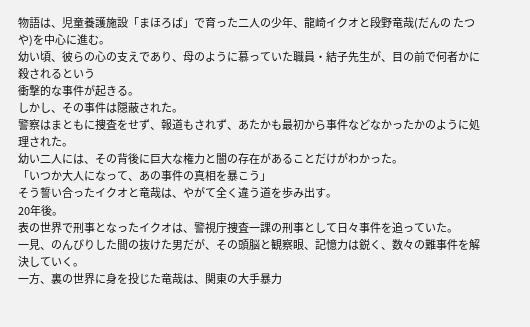物語は、児童養護施設「まほろば」で育った二人の少年、龍崎イクオと段野竜哉(だんの たつや)を中心に進む。
幼い頃、彼らの心の支えであり、母のように慕っていた職員・結子先生が、目の前で何者かに殺されるという
衝撃的な事件が起きる。
しかし、その事件は隠蔽された。
警察はまともに捜査をせず、報道もされず、あたかも最初から事件などなかったかのように処理された。
幼い二人には、その背後に巨大な権力と闇の存在があることだけがわかった。
「いつか大人になって、あの事件の真相を暴こう」
そう誓い合ったイクオと竜哉は、やがて全く違う道を歩み出す。
20年後。
表の世界で刑事となったイクオは、警視庁捜査一課の刑事として日々事件を追っていた。
一見、のんびりした間の抜けた男だが、その頭脳と観察眼、記憶力は鋭く、数々の難事件を解決していく。
一方、裏の世界に身を投じた竜哉は、関東の大手暴力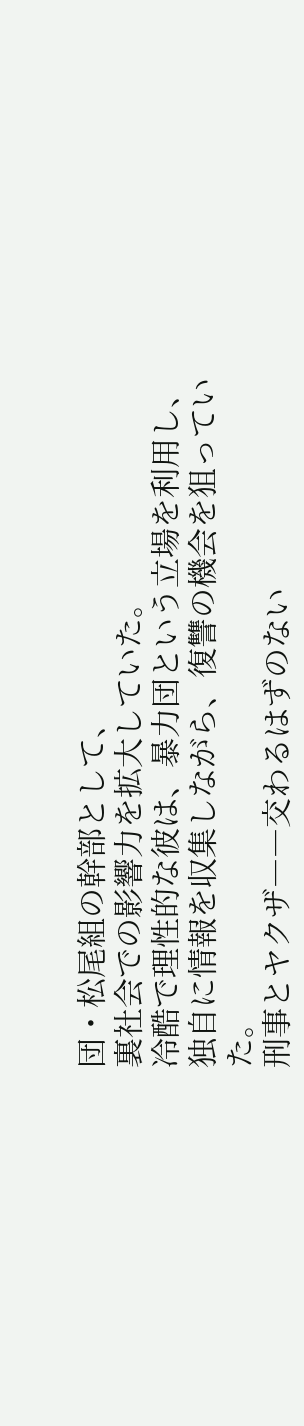団・松尾組の幹部として、
裏社会での影響力を拡大していた。
冷酷で理性的な彼は、暴力団という立場を利用し、独自に情報を収集しながら、復讐の機会を狙っていた。
刑事とヤクザ――交わるはずのない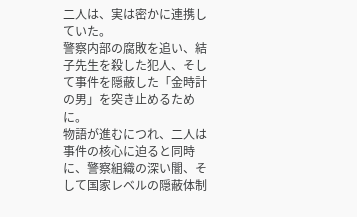二人は、実は密かに連携していた。
警察内部の腐敗を追い、結子先生を殺した犯人、そして事件を隠蔽した「金時計の男」を突き止めるために。
物語が進むにつれ、二人は事件の核心に迫ると同時に、警察組織の深い闇、そして国家レベルの隠蔽体制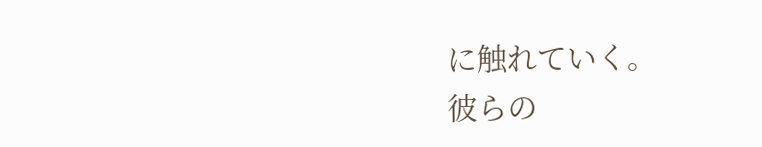に触れていく。
彼らの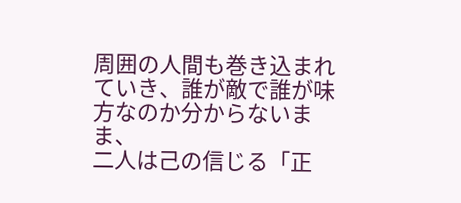周囲の人間も巻き込まれていき、誰が敵で誰が味方なのか分からないまま、
二人は己の信じる「正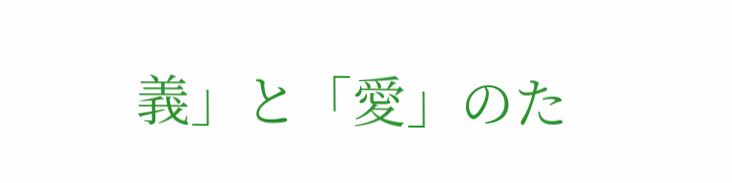義」と「愛」のた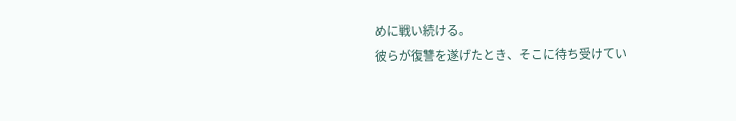めに戦い続ける。
彼らが復讐を遂げたとき、そこに待ち受けてい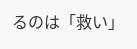るのは「救い」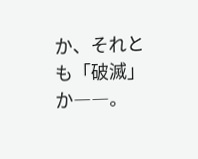か、それとも「破滅」か――。